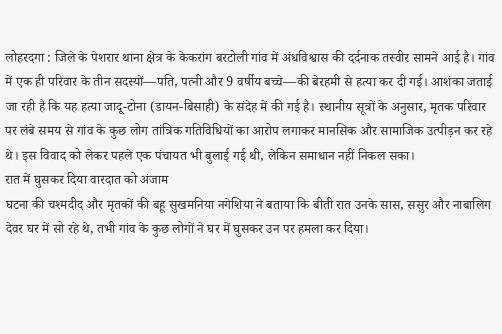लोहरदगा : जिले के पेशरार थाना क्षेत्र के केकरांग बरटोली गांव में अंधविश्वास की दर्दनाक तस्वीर सामने आई है। गांव में एक ही परिवार के तीन सदस्यों—पति, पत्नी और 9 वर्षीय बच्चे—की बेरहमी से हत्या कर दी गई। आशंका जताई जा रही है कि यह हत्या जादू-टोना (डायन-बिसाही) के संदेह में की गई है। स्थानीय सूत्रों के अनुसार, मृतक परिवार पर लंबे समय से गांव के कुछ लोग तांत्रिक गतिविधियों का आरोप लगाकर मानसिक और सामाजिक उत्पीड़न कर रहे थे। इस विवाद को लेकर पहले एक पंचायत भी बुलाई गई थी, लेकिन समाधान नहीं निकल सका।
रात में घुसकर दिया वारदात को अंजाम
घटना की चश्मदीद और मृतकों की बहू सुखमनिया नगेशिया ने बताया कि बीती रात उनके सास, ससुर और नाबालिग देवर घर में सो रहे थे, तभी गांव के कुछ लोगों ने घर में घुसकर उन पर हमला कर दिया।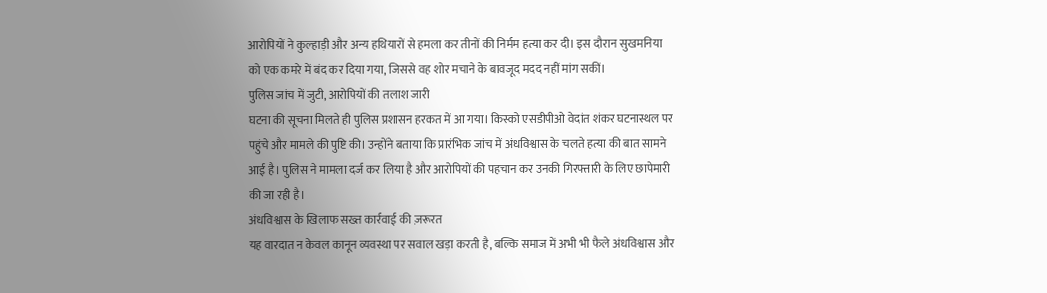आरोपियों ने कुल्हाड़ी और अन्य हथियारों से हमला कर तीनों की निर्मम हत्या कर दी। इस दौरान सुखमनिया को एक कमरे में बंद कर दिया गया, जिससे वह शोर मचाने के बावजूद मदद नहीं मांग सकीं।
पुलिस जांच में जुटी, आरोपियों की तलाश जारी
घटना की सूचना मिलते ही पुलिस प्रशासन हरकत में आ गया। किस्को एसडीपीओ वेदांत शंकर घटनास्थल पर पहुंचे और मामले की पुष्टि की। उन्होंने बताया कि प्रारंभिक जांच में अंधविश्वास के चलते हत्या की बात सामने आई है। पुलिस ने मामला दर्ज कर लिया है और आरोपियों की पहचान कर उनकी गिरफ्तारी के लिए छापेमारी की जा रही है।
अंधविश्वास के खिलाफ सख्त कार्रवाई की ज़रूरत
यह वारदात न केवल कानून व्यवस्था पर सवाल खड़ा करती है, बल्कि समाज में अभी भी फैले अंधविश्वास और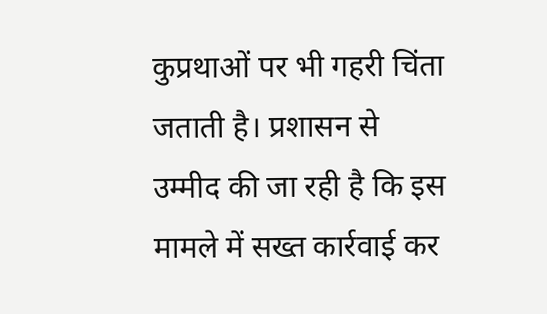कुप्रथाओं पर भी गहरी चिंता जताती है। प्रशासन से उम्मीद की जा रही है कि इस मामले में सख्त कार्रवाई कर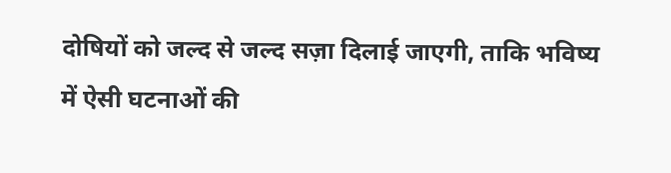दोषियों को जल्द से जल्द सज़ा दिलाई जाएगी, ताकि भविष्य में ऐसी घटनाओं की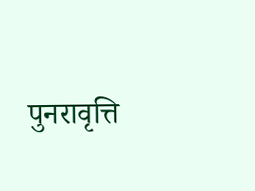पुनरावृत्ति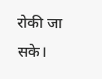रोकी जा सके।